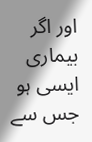اور اگر بیماری ایسی ہو جس سے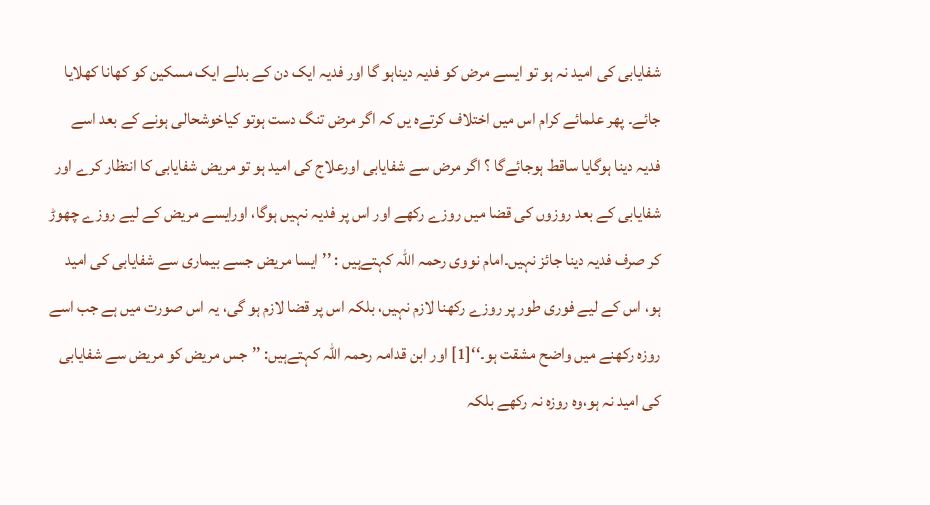شفایابی کی امید نہ ہو تو ایسے مرض کو فدیہ دیناہو گا اور فدیہ ایک دن کے بدلے ایک مسکین کو کھانا کھلایا جائے۔ پھر علمائے کرام اس میں اختلاف کرتےہ یں کہ اگر مرض تنگ دست ہوتو کیاخوشحالی ہونے کے بعد اسے فدیہ دینا ہوگایا ساقط ہوجائےگا ؟ اگر مرض سے شفایابی اورعلاج کی امید ہو تو مریض شفایابی کا انتظار کرے اور شفایابی کے بعد روزوں کی قضا میں روزے رکھے اور اس پر فدیہ نہیں ہوگا، اورایسے مریض کے لیے روزے چھوڑ کر صرف فدیہ دینا جائز نہیں۔امام نووی رحمہ اللہ کہتےہیں : ’’ایسا مریض جسے بیماری سے شفایابی کی امید ہو، اس کے لیے فوری طور پر روزے رکھنا لازم نہیں، بلکہ اس پر قضا لازم ہو گی، یہ اس صورت میں ہے جب اسے روزہ رکھنے میں واضح مشقت ہو۔‘‘[1] اور ابن قدامہ رحمہ اللہ کہتےہیں: ’’جس مریض کو مریض سے شفایابی کی امید نہ ہو،وہ روزہ نہ رکھے بلکہ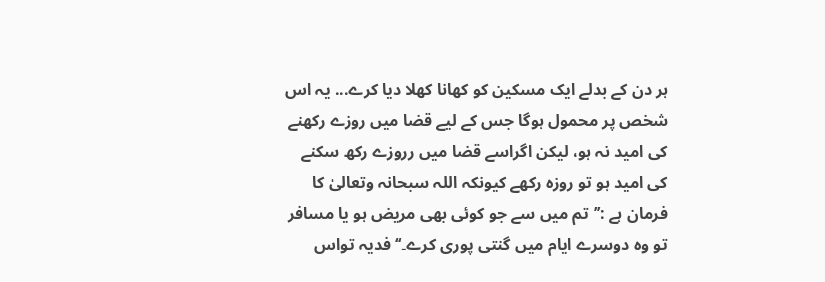ہر دن کے بدلے ایک مسکین کو کھانا کھلا دیا کرے... یہ اس شخص پر محمول ہوگا جس کے لیے قضا میں روزے رکھنے کی امید نہ ہو، لیکن اگراسے قضا میں رروزے رکھ سکنے کی امید ہو تو روزہ رکھے کیونکہ اللہ سبحانہ وتعالیٰ کا فرمان ہے :’’تم میں سے جو کوئی بھی مریض ہو یا مسافر تو وہ دوسرے ایام میں گنتی پوری کرے۔‘‘ فدیہ تواس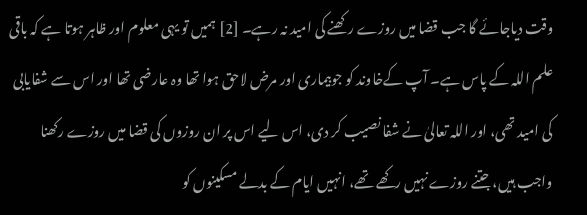وقت دیاجائے گا جب قضا میں روزے رکھنے کی امید نہ رہے۔ [2] ہمیں تو یہی معلوم اور ظاہر ہوتا ہے کہ باقی علم اللہ کے پاس ہے۔ آپ کےخاوند کو جوبیماری اور مرض لاحق ہوا تھا وہ عارضی تھا اور اس سے شفایابی کی امید تھی، اور اللہ تعالیٰ نے شفا نصیب کر دی، اس لیے اس پر ان روزوں کی قضا میں روزے رکھنا واجب ہیں، جتنے روزے نہیں رکھے تھے، انہیں ایام کے بدلے مسکینوں کو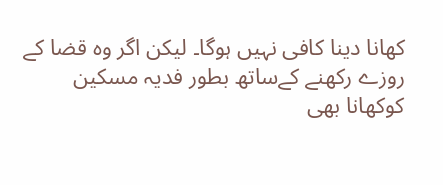کھانا دینا کافی نہیں ہوگا۔ لیکن اگر وہ قضا کے روزے رکھنے کےساتھ بطور فدیہ مسکین کوکھانا بھی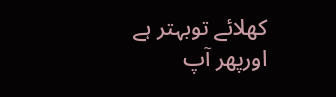کھلائے توبہتر ہے اورپھر آپ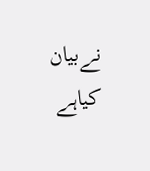نےبیان کیاہے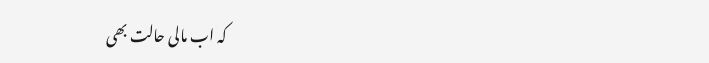کہ اب مالی حالت بھی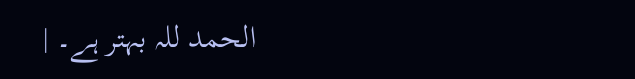الحمد للہ بہتر ہے۔ |